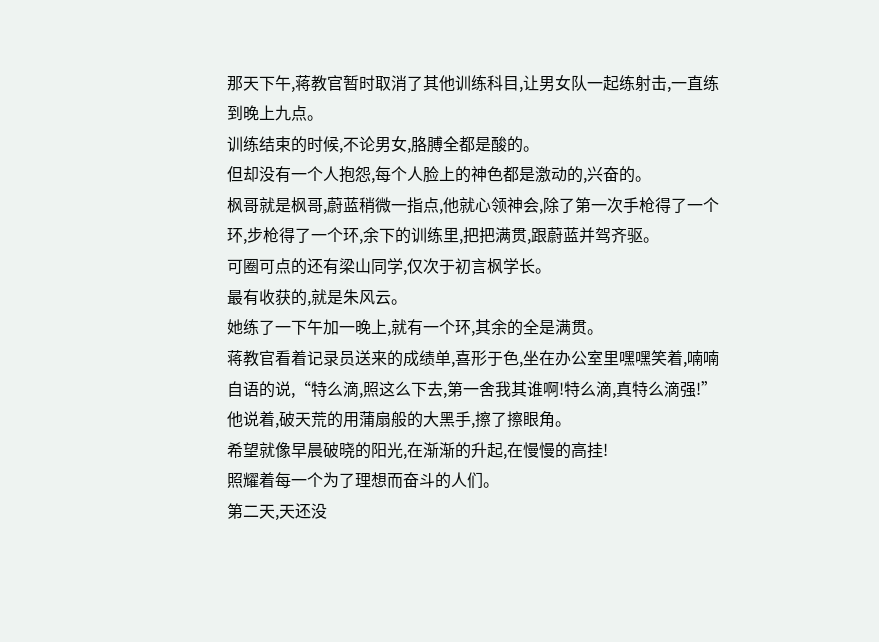那天下午,蒋教官暂时取消了其他训练科目,让男女队一起练射击,一直练到晚上九点。
训练结束的时候,不论男女,胳膊全都是酸的。
但却没有一个人抱怨,每个人脸上的神色都是激动的,兴奋的。
枫哥就是枫哥,蔚蓝稍微一指点,他就心领神会,除了第一次手枪得了一个环,步枪得了一个环,余下的训练里,把把满贯,跟蔚蓝并驾齐驱。
可圈可点的还有梁山同学,仅次于初言枫学长。
最有收获的,就是朱风云。
她练了一下午加一晚上,就有一个环,其余的全是满贯。
蒋教官看着记录员送来的成绩单,喜形于色,坐在办公室里嘿嘿笑着,喃喃自语的说,“特么滴,照这么下去,第一舍我其谁啊!特么滴,真特么滴强!”
他说着,破天荒的用蒲扇般的大黑手,擦了擦眼角。
希望就像早晨破晓的阳光,在渐渐的升起,在慢慢的高挂!
照耀着每一个为了理想而奋斗的人们。
第二天,天还没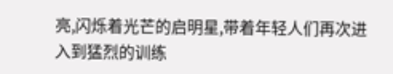亮,闪烁着光芒的启明星,带着年轻人们再次进入到猛烈的训练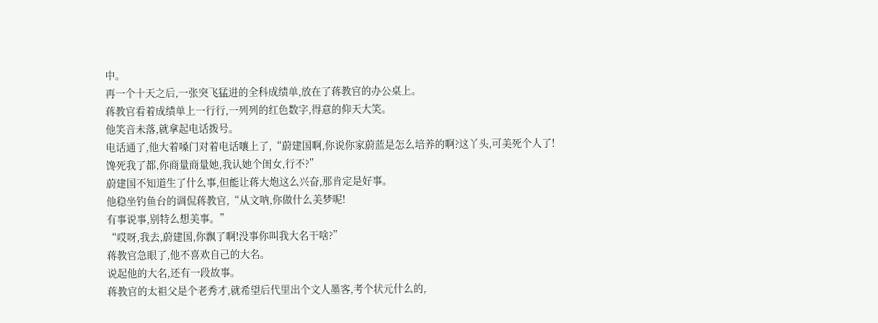中。
再一个十天之后,一张突飞猛进的全科成绩单,放在了蒋教官的办公桌上。
蒋教官看着成绩单上一行行,一列列的红色数字,得意的仰天大笑。
他笑音未落,就拿起电话拨号。
电话通了,他大着嗓门对着电话嚷上了,“蔚建国啊,你说你家蔚蓝是怎么培养的啊?这丫头,可美死个人了!
馋死我了都,你商量商量她,我认她个闺女,行不?”
蔚建国不知道生了什么事,但能让蒋大炮这么兴奋,那肯定是好事。
他稳坐钓鱼台的调侃蒋教官,“从文呐,你做什么美梦呢!
有事说事,别特么想美事。”
“哎呀,我去,蔚建国,你飘了啊!没事你叫我大名干啥?”
蒋教官急眼了,他不喜欢自己的大名。
说起他的大名,还有一段故事。
蒋教官的太祖父是个老秀才,就希望后代里出个文人墨客,考个状元什么的,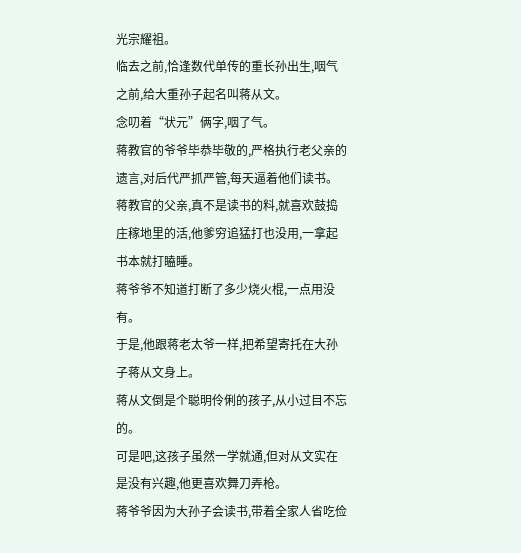光宗耀祖。
临去之前,恰逢数代单传的重长孙出生,咽气之前,给大重孙子起名叫蒋从文。
念叨着“状元”俩字,咽了气。
蒋教官的爷爷毕恭毕敬的,严格执行老父亲的遗言,对后代严抓严管,每天逼着他们读书。
蒋教官的父亲,真不是读书的料,就喜欢鼓捣庄稼地里的活,他爹穷追猛打也没用,一拿起书本就打瞌睡。
蒋爷爷不知道打断了多少烧火棍,一点用没有。
于是,他跟蒋老太爷一样,把希望寄托在大孙子蒋从文身上。
蒋从文倒是个聪明伶俐的孩子,从小过目不忘的。
可是吧,这孩子虽然一学就通,但对从文实在是没有兴趣,他更喜欢舞刀弄枪。
蒋爷爷因为大孙子会读书,带着全家人省吃俭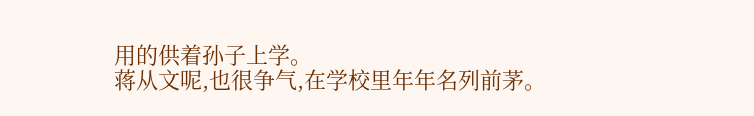用的供着孙子上学。
蒋从文呢,也很争气,在学校里年年名列前茅。